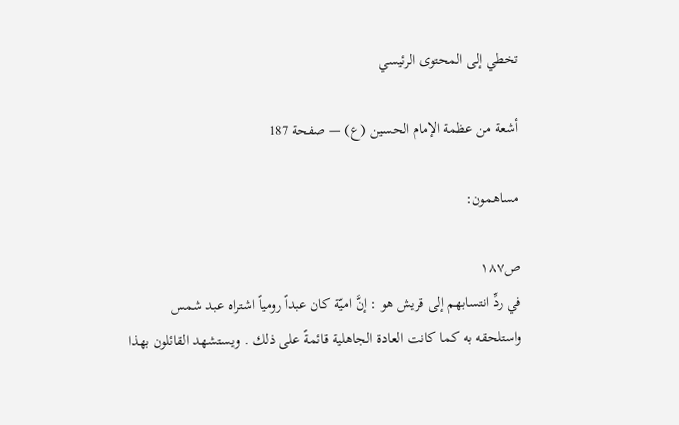تخطي إلى المحتوى الرئيسي

أشعة من عظمة الإمام الحسين (ع) — صفحة 187

مساهمون:

ص١٨٧
في ردِّ انتسابهم إلى قريش هو : إنَّ اميّة كان عبداً رومياً اشتراه عبد شمس واستلحقه به كما كانت العادة الجاهلية قائمةً على ذلك . ويستشهد القائلون بهذا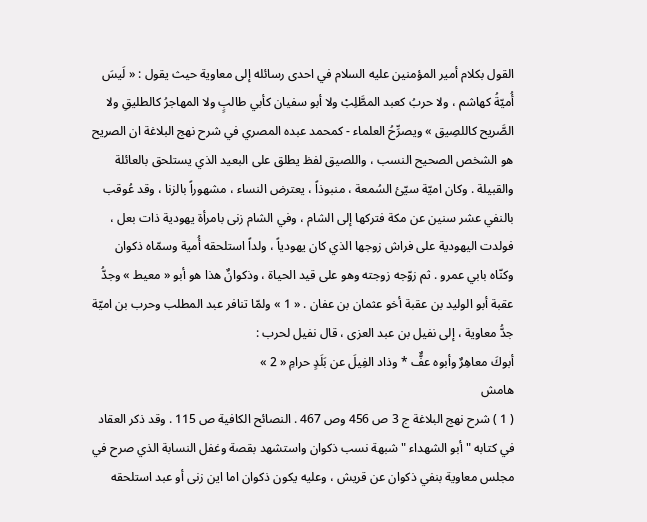القول بكلام أمير المؤمنين عليه السلام في احدى رسائله إلى معاوية حيث يقول : « لَيسَ أُميّةُ كهاشم ، ولا حربُ كعبد المطَّلِبْ ولا أبو سفيان كأبي طالبٍ ولا المهاجرُ كالطليقِ ولا الصَّريح كاللصِيق » ويصرِّحُ العلماء - كمحمد عبده المصري في شرح نهج البلاغة ان الصريح هو الشخص الصحيح النسب ، واللصيق لفظ يطلق على البعيد الذي يستلحق بالعائلة والقبيلة . وكان اميّة سيّئ السُمعة ، منبوذاً ، يعترض النساء ، مشهوراً بالزنا ، وقد عُوقب بالنفي عشر سنين عن مكة فتركها إلى الشام ، وفي الشام زنى بامرأة يهودية ذات بعل ، فولدت اليهودية على فراش زوجها الذي كان يهودياً ، ولداً استلحقه أُمية وسمّاه ذكوان وكنّاه بابي عمرو . ثم زوّجه زوجته وهو على قيد الحياة ، وذكوانٌ هذا هو أبو « معيط » وجدُّ عقبة أبو الوليد بن عقبة أخو عثمان بن عفان . « 1 » ولمّا تنافر عبد المطلب وحرب بن اميّة جدُّ معاوية ، إلى نفيل بن عبد العزى ، قال نفيل لحرب :
أبوكَ معاهِرٌ وأبوه عفٌّ * وذاد الفِيلَ عن بَلَدٍ حرامِ « 2 »
هامش
( 1 ) شرح نهج البلاغة ج 3 ص 456 وص 467 . النصائح الكافية ص 115 . وقد ذكر العقاد في كتابه " أبو الشهداء " شبهة نسب ذكوان واستشهد بقصة وغفل النسابة الذي صرح في مجلس معاوية بنفي ذكوان عن قريش ، وعليه يكون ذكوان اما اين زنى أو عبد استلحقه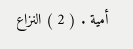أمية . ( 2 ) النزاع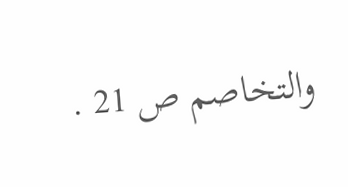والتخاصم ص 21 .